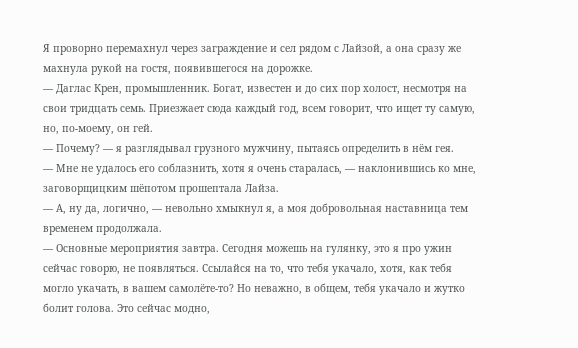Я проворно перемахнул через заграждение и сел рядом с Лайзой, а она сразу же махнула рукой на гостя, появившегося на дорожке.
— Даглас Крен, промышленник. Богат, известен и до сих пор холост, несмотря на свои тридцать семь. Приезжает сюда каждый год, всем говорит, что ищет ту самую, но, по-моему, он гей.
— Почему? — я разглядывал грузного мужчину, пытаясь определить в нём гея.
— Мне не удалось его соблазнить, хотя я очень старалась, — наклонившись ко мне, заговорщицким шёпотом прошептала Лайза.
— А, ну да, логично, — невольно хмыкнул я, а моя добровольная наставница тем временем продолжала.
— Основные мероприятия завтра. Сегодня можешь на гулянку, это я про ужин сейчас говорю, не появляться. Ссылайся на то, что тебя укачало, хотя, как тебя могло укачать, в вашем самолёте-то? Но неважно, в общем, тебя укачало и жутко болит голова. Это сейчас модно,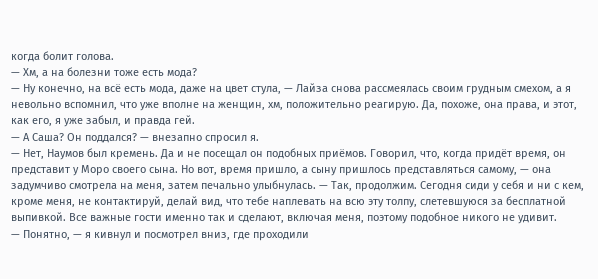когда болит голова.
— Хм, а на болезни тоже есть мода?
— Ну конечно, на всё есть мода, даже на цвет стула, — Лайза снова рассмеялась своим грудным смехом, а я невольно вспомнил, что уже вполне на женщин, хм, положительно реагирую. Да, похоже, она права, и этот, как его, я уже забыл, и правда гей.
— А Саша? Он поддался? — внезапно спросил я.
— Нет, Наумов был кремень. Да и не посещал он подобных приёмов. Говорил, что, когда придёт время, он представит у Моро своего сына. Но вот, время пришло, а сыну пришлось представляться самому, — она задумчиво смотрела на меня, затем печально улыбнулась. — Так, продолжим. Сегодня сиди у себя и ни с кем, кроме меня, не контактируй, делай вид, что тебе наплевать на всю эту толпу, слетевшуюся за бесплатной выпивкой. Все важные гости именно так и сделают, включая меня, поэтому подобное никого не удивит.
— Понятно, — я кивнул и посмотрел вниз, где проходили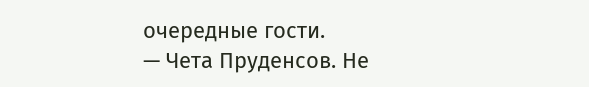очередные гости.
— Чета Пруденсов. Не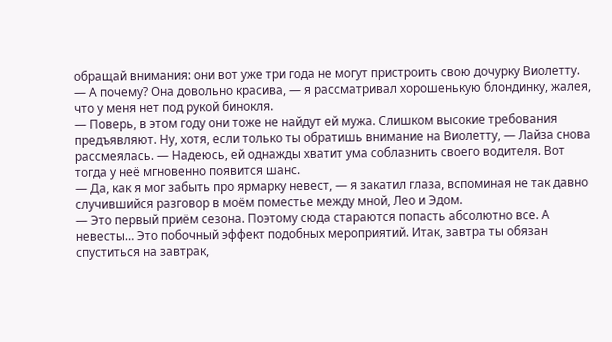обращай внимания: они вот уже три года не могут пристроить свою дочурку Виолетту.
— А почему? Она довольно красива, — я рассматривал хорошенькую блондинку, жалея, что у меня нет под рукой бинокля.
— Поверь, в этом году они тоже не найдут ей мужа. Слишком высокие требования предъявляют. Ну, хотя, если только ты обратишь внимание на Виолетту, — Лайза снова рассмеялась. — Надеюсь, ей однажды хватит ума соблазнить своего водителя. Вот тогда у неё мгновенно появится шанс.
— Да, как я мог забыть про ярмарку невест, — я закатил глаза, вспоминая не так давно случившийся разговор в моём поместье между мной, Лео и Эдом.
— Это первый приём сезона. Поэтому сюда стараются попасть абсолютно все. А невесты… Это побочный эффект подобных мероприятий. Итак, завтра ты обязан спуститься на завтрак,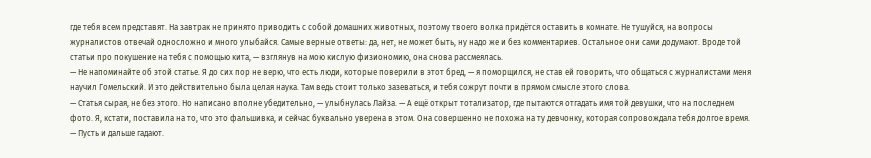где тебя всем представят. На завтрак не принято приводить с собой домашних животных, поэтому твоего волка придётся оставить в комнате. Не тушуйся, на вопросы журналистов отвечай односложно и много улыбайся. Самые верные ответы: да, нет, не может быть, ну надо же и без комментариев. Остальное они сами додумают. Вроде той статьи про покушение на тебя с помощью кита, — взглянув на мою кислую физиономию, она снова рассмеялась.
— Не напоминайте об этой статье. Я до сих пор не верю, что есть люди, которые поверили в этот бред, — я поморщился, не став ей говорить, что общаться с журналистами меня научил Гомельский. И это действительно была целая наука. Там ведь стоит только зазеваться, и тебя сожрут почти в прямом смысле этого слова.
— Статья сырая, не без этого. Но написано вполне убедительно, — улыбнулась Лайза. — А ещё открыт тотализатор, где пытаются отгадать имя той девушки, что на последнем фото. Я, кстати, поставила на то, что это фальшивка, и сейчас буквально уверена в этом. Она совершенно не похожа на ту девчонку, которая сопровождала тебя долгое время.
— Пусть и дальше гадают.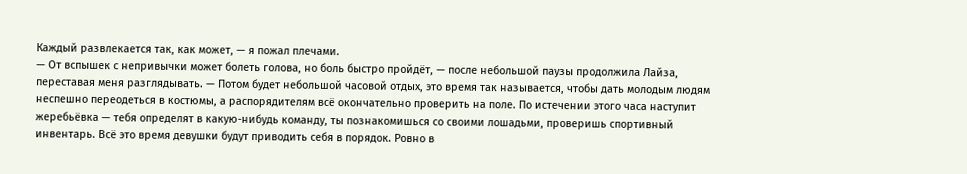Каждый развлекается так, как может, — я пожал плечами.
— От вспышек с непривычки может болеть голова, но боль быстро пройдёт, — после небольшой паузы продолжила Лайза, переставая меня разглядывать. — Потом будет небольшой часовой отдых, это время так называется, чтобы дать молодым людям неспешно переодеться в костюмы, а распорядителям всё окончательно проверить на поле. По истечении этого часа наступит жеребьёвка — тебя определят в какую-нибудь команду, ты познакомишься со своими лошадьми, проверишь спортивный инвентарь. Всё это время девушки будут приводить себя в порядок. Ровно в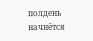полдень начнётся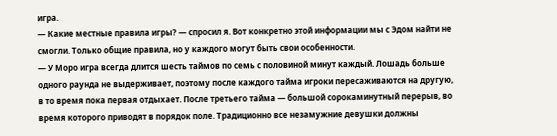игра.
— Какие местные правила игры? — спросил я. Вот конкретно этой информации мы с Эдом найти не смогли. Только общие правила, но у каждого могут быть свои особенности.
— У Моро игра всегда длится шесть таймов по семь с половиной минут каждый. Лошадь больше одного раунда не выдерживает, поэтому после каждого тайма игроки пересаживаются на другую, в то время пока первая отдыхает. После третьего тайма — большой сорокаминутный перерыв, во время которого приводят в порядок поле. Традиционно все незамужние девушки должны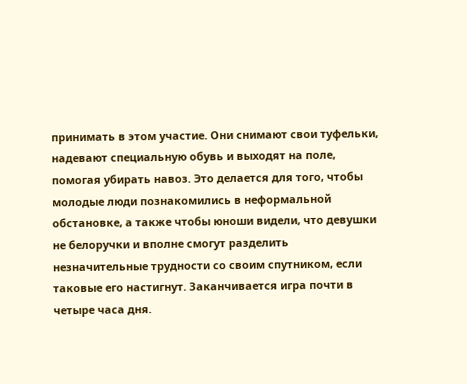принимать в этом участие. Они снимают свои туфельки, надевают специальную обувь и выходят на поле, помогая убирать навоз. Это делается для того, чтобы молодые люди познакомились в неформальной обстановке, а также чтобы юноши видели, что девушки не белоручки и вполне смогут разделить незначительные трудности со своим спутником, если таковые его настигнут. Заканчивается игра почти в четыре часа дня.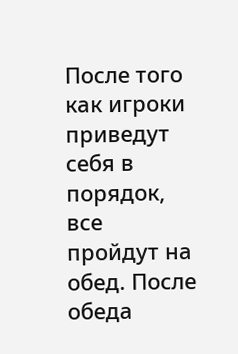После того как игроки приведут себя в порядок, все пройдут на обед. После обеда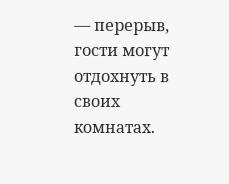— перерыв, гости могут отдохнуть в своих комнатах.